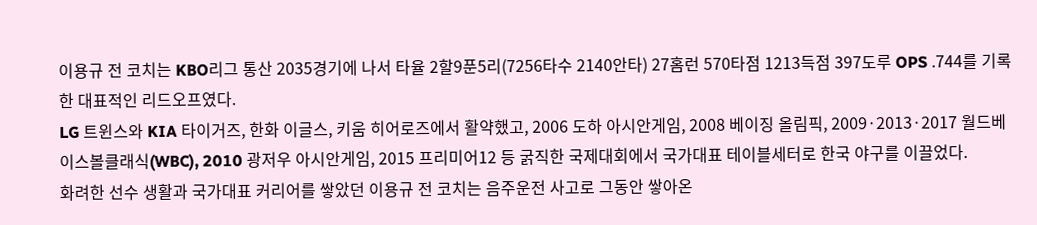이용규 전 코치는 KBO리그 통산 2035경기에 나서 타율 2할9푼5리(7256타수 2140안타) 27홈런 570타점 1213득점 397도루 OPS .744를 기록한 대표적인 리드오프였다.
LG 트윈스와 KIA 타이거즈, 한화 이글스, 키움 히어로즈에서 활약했고, 2006 도하 아시안게임, 2008 베이징 올림픽, 2009·2013·2017 월드베이스볼클래식(WBC), 2010 광저우 아시안게임, 2015 프리미어12 등 굵직한 국제대회에서 국가대표 테이블세터로 한국 야구를 이끌었다.
화려한 선수 생활과 국가대표 커리어를 쌓았던 이용규 전 코치는 음주운전 사고로 그동안 쌓아온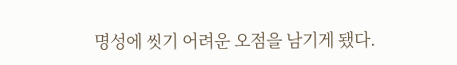명성에 씻기 어려운 오점을 남기게 됐다.